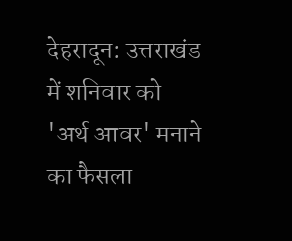देहरादून: उत्तराखंड में शनिवार को 'अर्थ आवर' मनाने का फैसला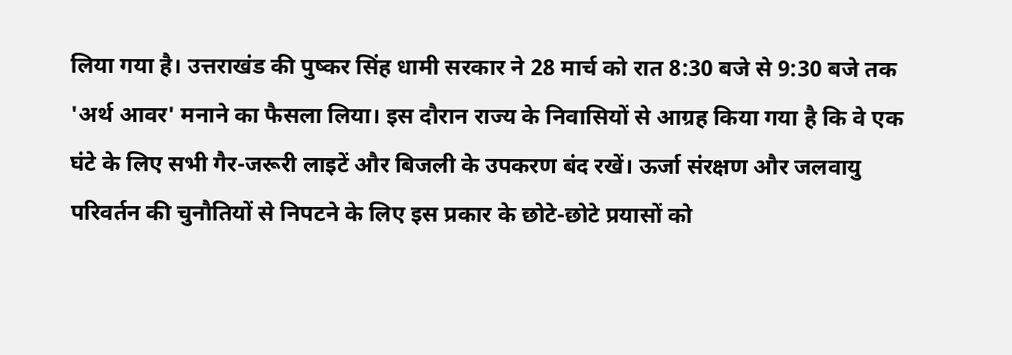लिया गया है। उत्तराखंड की पुष्कर सिंह धामी सरकार ने 28 मार्च को रात 8:30 बजे से 9:30 बजे तक 'अर्थ आवर' मनाने का फैसला लिया। इस दौरान राज्य के निवासियों से आग्रह किया गया है कि वे एक घंटे के लिए सभी गैर-जरूरी लाइटें और बिजली के उपकरण बंद रखें। ऊर्जा संरक्षण और जलवायु परिवर्तन की चुनौतियों से निपटने के लिए इस प्रकार के छोटे-छोटे प्रयासों को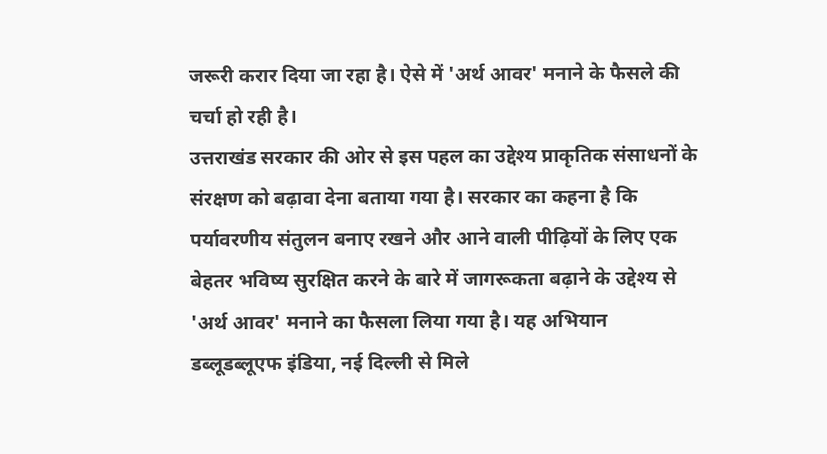जरूरी करार दिया जा रहा है। ऐसे में 'अर्थ आवर' मनाने के फैसले की चर्चा हो रही है।
उत्तराखंड सरकार की ओर से इस पहल का उद्देश्य प्राकृतिक संसाधनों के संरक्षण को बढ़ावा देना बताया गया है। सरकार का कहना है कि पर्यावरणीय संतुलन बनाए रखने और आने वाली पीढ़ियों के लिए एक बेहतर भविष्य सुरक्षित करने के बारे में जागरूकता बढ़ाने के उद्देश्य से 'अर्थ आवर' मनाने का फैसला लिया गया है। यह अभियान डब्लूडब्लूएफ इंडिया, नई दिल्ली से मिले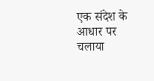एक संदेश के आधार पर चलाया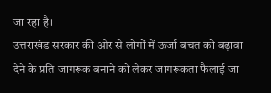जा रहा है।
उत्तराखंड सरकार की ओर से लोगों में ऊर्जा बचत को बढ़ावा देने के प्रति जागरूक बनाने को लेकर जागरूकता फैलाई जा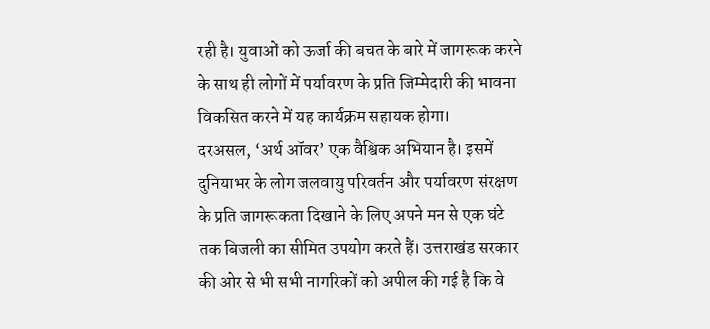रही है। युवाओं को ऊर्जा की बचत के बारे में जागरूक करने के साथ ही लोगों में पर्यावरण के प्रति जिम्मेदारी की भावना विकसित करने में यह कार्यक्रम सहायक होगा।
दरअसल, ‘अर्थ ऑवर’ एक वैश्विक अभियान है। इसमें दुनियाभर के लोग जलवायु परिवर्तन और पर्यावरण संरक्षण के प्रति जागरूकता दिखाने के लिए अपने मन से एक घंटे तक बिजली का सीमित उपयोग करते हैं। उत्तराखंड सरकार की ओर से भी सभी नागरिकों को अपील की गई है कि वे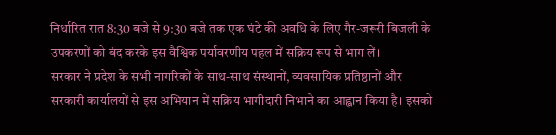निर्धारित रात 8:30 बजे से 9:30 बजे तक एक घंटे की अवधि के लिए गैर-जरूरी बिजली के उपकरणों को बंद करके इस वैश्विक पर्यावरणीय पहल में सक्रिय रूप से भाग लें।
सरकार ने प्रदेश के सभी नागरिकों के साथ-साथ संस्थानों, व्यवसायिक प्रतिष्ठानों और सरकारी कार्यालयों से इस अभियान में सक्रिय भागीदारी निभाने का आह्वान किया है। इसको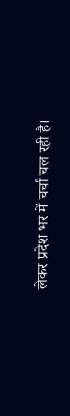लेकर प्रदेश भर में चर्चा चल रही है।